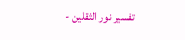تفسير نور الثقلين -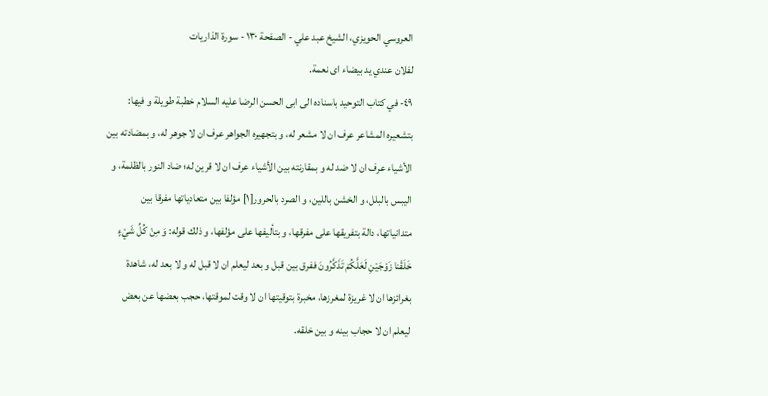العروسي الحويزي، الشيخ عبد علي - الصفحة ١٣٠ - سورة الذاريات
لفلان عندي يد بيضاء اى نعمة.
٤٩- في كتاب التوحيد باسناده الى ابى الحسن الرضا عليه السلام خطبة طويلة و فيها: بتشعيره المشاعر عرف ان لا مشعر له، و بتجهيره الجواهر عرف ان لا جوهر له، و بمضادته بين الأشياء عرف ان لا ضد له و بمقارنته بين الأشياء عرف ان لا قرين له؛ ضاد النور بالظلمة، و اليبس بالبلل، و الخشن باللين، و الصرد بالحرور[١] مؤلفا بين متعادياتها مفرقا بين متدانياتها، دالة بتفريقها على مفرقها، و بتأليفها على مؤلفها، و ذلك قوله: وَ مِنْ كُلِّ شَيْءٍ خَلَقْنا زَوْجَيْنِ لَعَلَّكُمْ تَذَكَّرُونَ ففرق بين قبل و بعد ليعلم ان لا قبل له و لا بعد له، شاهدة بغرائزها ان لا غريزة لمغرزها، مخبرة بتوقيتها ان لا وقت لموقتها، حجب بعضها عن بعض ليعلم ان لا حجاب بينه و بين خلقه.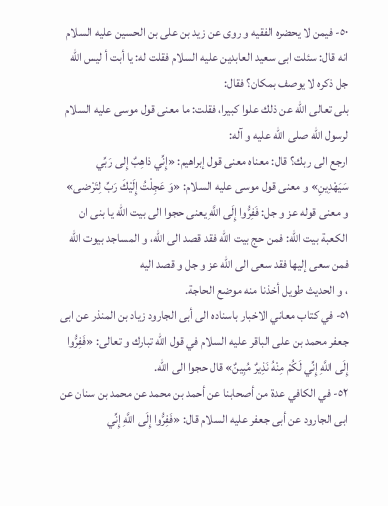٥٠- فيمن لا يحضره الفقيه و روى عن زيد بن على بن الحسين عليه السلام انه قال: سئلت ابى سعيد العابدين عليه السلام فقلت له: يا أبت أ ليس الله جل ذكره لا يوصف بمكان؟ فقال:
بلى تعالى الله عن ذلك علوا كبيرا، فقلت: ما معنى قول موسى عليه السلام لرسول الله صلى الله عليه و آله:
ارجع الى ربك؟ قال: معناه معنى قول إبراهيم: «إِنِّي ذاهِبٌ إِلى رَبِّي سَيَهْدِينِ» و معنى قول موسى عليه السلام: «وَ عَجِلْتُ إِلَيْكَ رَبِّ لِتَرْضى» و معنى قوله عز و جل: فَفِرُّوا إِلَى اللَّهِ يعنى حجوا الى بيت الله يا بنى ان الكعبة بيت الله: فمن حج بيت الله فقد قصد الى الله، و المساجد بيوت الله فمن سعى إليها فقد سعى الى الله عز و جل و قصد اليه
، و الحديث طويل أخذنا منه موضع الحاجة.
٥١- في كتاب معاني الاخبار باسناده الى أبى الجارود زياد بن المنذر عن ابى جعفر محمد بن على الباقر عليه السلام في قول الله تبارك و تعالى: «فَفِرُّوا إِلَى اللَّهِ إِنِّي لَكُمْ مِنْهُ نَذِيرٌ مُبِينٌ» قال حجوا الى الله.
٥٢- في الكافي عدة من أصحابنا عن أحمد بن محمد عن محمد بن سنان عن ابى الجارود عن أبى جعفر عليه السلام قال: «فَفِرُّوا إِلَى اللَّهِ إِنِّي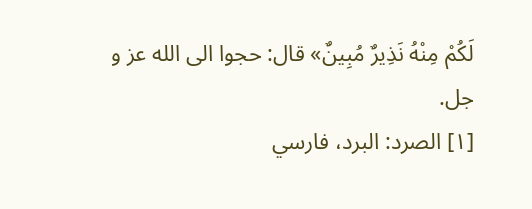لَكُمْ مِنْهُ نَذِيرٌ مُبِينٌ» قال: حجوا الى الله عز و جل.
[١] الصرد: البرد، فارسي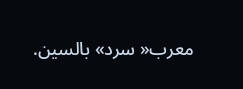معرب« سرد» بالسين.